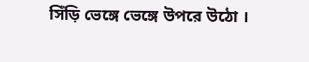সিঁড়ি ভেঙ্গে ভেঙ্গে উপরে উঠো ।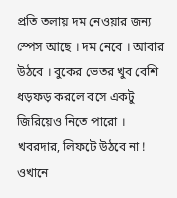প্রতি তলায় দম নেওয়ার জন্য স্পেস আছে । দম নেবে । আবার উঠবে । বুকের ভেতর খুব বেশি ধড়ফড় করলে বসে একটু জিরিয়েও নিতে পারো ।
খবরদার, লিফটে উঠবে না ! ওখানে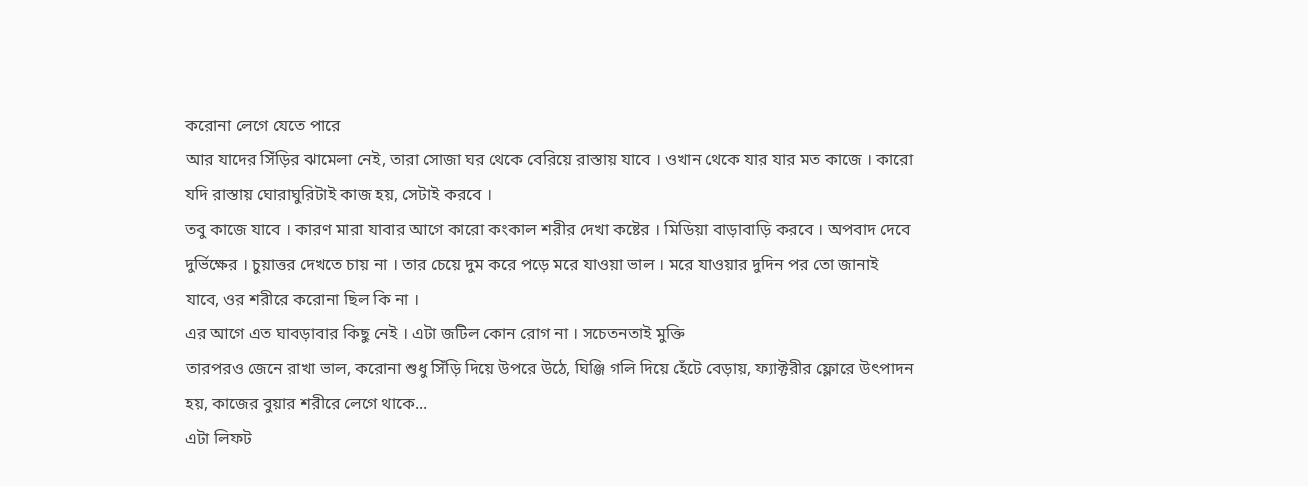করোনা লেগে যেতে পারে
আর যাদের সিঁড়ির ঝামেলা নেই, তারা সোজা ঘর থেকে বেরিয়ে রাস্তায় যাবে । ওখান থেকে যার যার মত কাজে । কারো যদি রাস্তায় ঘোরাঘুরিটাই কাজ হয়, সেটাই করবে ।
তবু কাজে যাবে । কারণ মারা যাবার আগে কারো কংকাল শরীর দেখা কষ্টের । মিডিয়া বাড়াবাড়ি করবে । অপবাদ দেবে দুর্ভিক্ষের । চুয়াত্তর দেখতে চায় না । তার চেয়ে দুম করে পড়ে মরে যাওয়া ভাল । মরে যাওয়ার দুদিন পর তো জানাই যাবে, ওর শরীরে করোনা ছিল কি না ।
এর আগে এত ঘাবড়াবার কিছু নেই । এটা জটিল কোন রোগ না । সচেতনতাই মুক্তি
তারপরও জেনে রাখা ভাল, করোনা শুধু সিঁড়ি দিয়ে উপরে উঠে, ঘিঞ্জি গলি দিয়ে হেঁটে বেড়ায়, ফ্যাক্টরীর ফ্লোরে উৎপাদন হয়, কাজের বুয়ার শরীরে লেগে থাকে...
এটা লিফট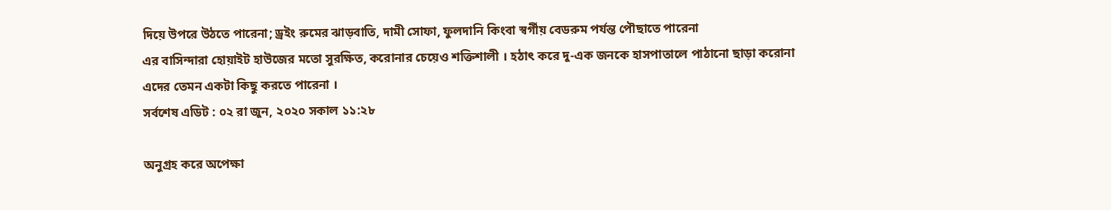দিয়ে উপরে উঠতে পারেনা; ড্রইং রুমের ঝাড়বাতি, দামী সোফা, ফুলদানি কিংবা স্বর্গীয় বেডরুম পর্যন্ত পৌছাতে পারেনা
এর বাসিন্দারা হোয়াইট হাউজের মতো সুরক্ষিত, করোনার চেয়েও শক্তিশালী । হঠাৎ করে দু-এক জনকে হাসপাতালে পাঠানো ছাড়া করোনা এদের তেমন একটা কিছু করতে পারেনা ।
সর্বশেষ এডিট : ০২ রা জুন, ২০২০ সকাল ১১:২৮

অনুগ্রহ করে অপেক্ষা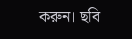করুন। ছবি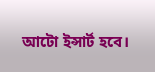আটো ইন্সার্ট হবে।